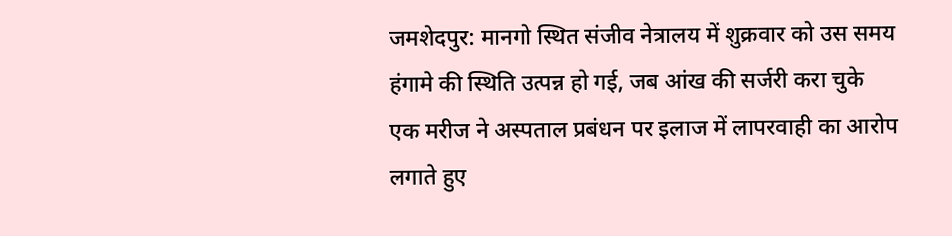जमशेदपुर: मानगो स्थित संजीव नेत्रालय में शुक्रवार को उस समय हंगामे की स्थिति उत्पन्न हो गई, जब आंख की सर्जरी करा चुके एक मरीज ने अस्पताल प्रबंधन पर इलाज में लापरवाही का आरोप लगाते हुए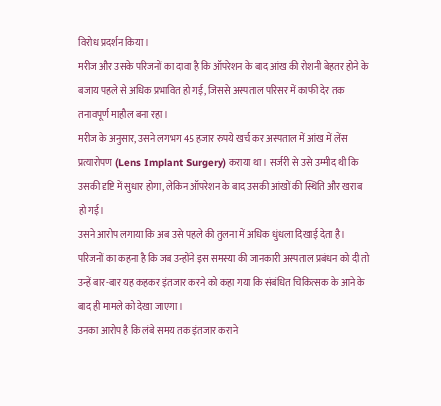विरोध प्रदर्शन किया।
मरीज और उसके परिजनों का दावा है कि ऑपरेशन के बाद आंख की रोशनी बेहतर होने के बजाय पहले से अधिक प्रभावित हो गई, जिससे अस्पताल परिसर में काफी देर तक तनावपूर्ण माहौल बना रहा।
मरीज के अनुसार, उसने लगभग 45 हजार रुपये खर्च कर अस्पताल में आंख में लेंस प्रत्यारोपण (Lens Implant Surgery) कराया था। सर्जरी से उसे उम्मीद थी कि उसकी दृष्टि में सुधार होगा, लेकिन ऑपरेशन के बाद उसकी आंखों की स्थिति और खराब हो गई।
उसने आरोप लगाया कि अब उसे पहले की तुलना में अधिक धुंधला दिखाई देता है।
परिजनों का कहना है कि जब उन्होंने इस समस्या की जानकारी अस्पताल प्रबंधन को दी तो उन्हें बार-बार यह कहकर इंतजार करने को कहा गया कि संबंधित चिकित्सक के आने के बाद ही मामले को देखा जाएगा।
उनका आरोप है कि लंबे समय तक इंतजार कराने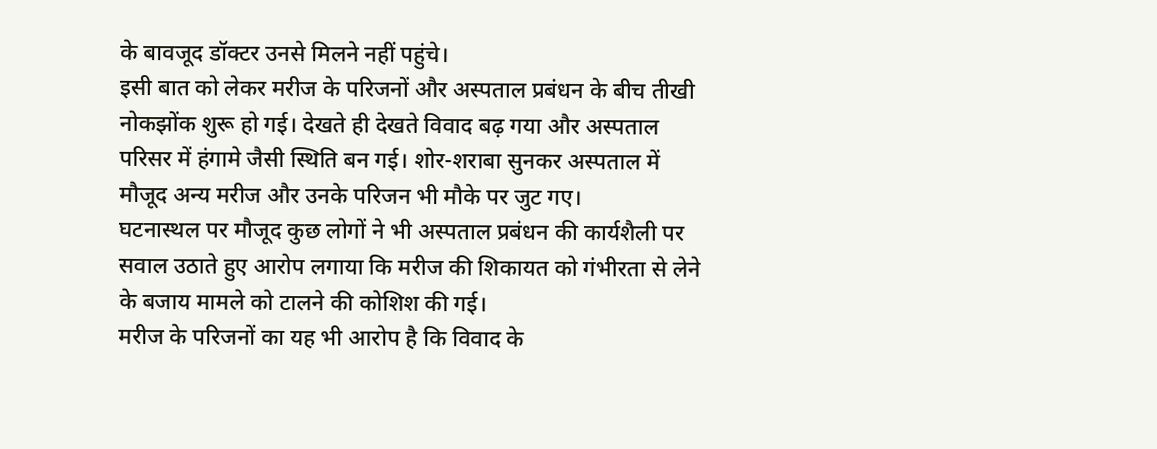के बावजूद डॉक्टर उनसे मिलने नहीं पहुंचे।
इसी बात को लेकर मरीज के परिजनों और अस्पताल प्रबंधन के बीच तीखी नोकझोंक शुरू हो गई। देखते ही देखते विवाद बढ़ गया और अस्पताल परिसर में हंगामे जैसी स्थिति बन गई। शोर-शराबा सुनकर अस्पताल में मौजूद अन्य मरीज और उनके परिजन भी मौके पर जुट गए।
घटनास्थल पर मौजूद कुछ लोगों ने भी अस्पताल प्रबंधन की कार्यशैली पर सवाल उठाते हुए आरोप लगाया कि मरीज की शिकायत को गंभीरता से लेने के बजाय मामले को टालने की कोशिश की गई।
मरीज के परिजनों का यह भी आरोप है कि विवाद के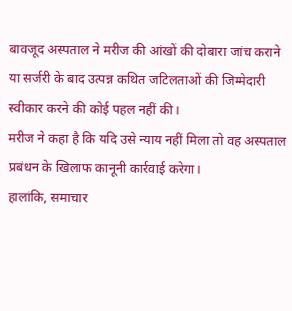बावजूद अस्पताल ने मरीज की आंखों की दोबारा जांच कराने या सर्जरी के बाद उत्पन्न कथित जटिलताओं की जिम्मेदारी स्वीकार करने की कोई पहल नहीं की।
मरीज ने कहा है कि यदि उसे न्याय नहीं मिला तो वह अस्पताल प्रबंधन के खिलाफ कानूनी कार्रवाई करेगा।
हालांकि, समाचार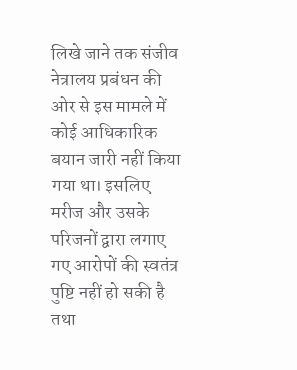लिखे जाने तक संजीव नेत्रालय प्रबंधन की ओर से इस मामले में कोई आधिकारिक बयान जारी नहीं किया गया था। इसलिए मरीज और उसके परिजनों द्वारा लगाए गए आरोपों की स्वतंत्र पुष्टि नहीं हो सकी है तथा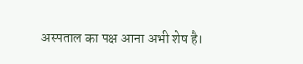अस्पताल का पक्ष आना अभी शेष है।